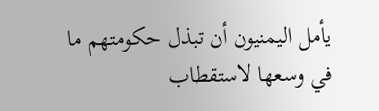يأمل اليمنيون أن تبذل حكومتهم ما في وسعها لاستقطاب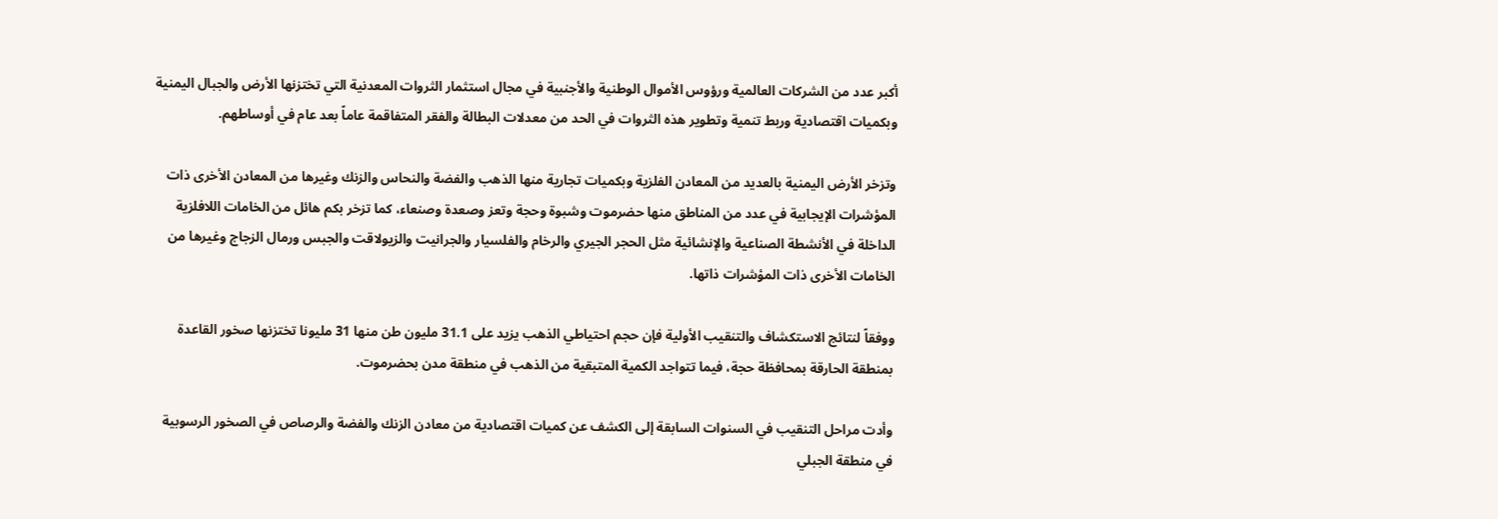أكبر عدد من الشركات العالمية ورؤوس الأموال الوطنية والأجنبية في مجال استثمار الثروات المعدنية التي تختزنها الأرض والجبال اليمنية وبكميات اقتصادية وربط تنمية وتطوير هذه الثروات في الحد من معدلات البطالة والفقر المتفاقمة عاماً بعد عام في أوساطهم.

وتزخر الأرض اليمنية بالعديد من المعادن الفلزية وبكميات تجارية منها الذهب والفضة والنحاس والزنك وغيرها من المعادن الأخرى ذات المؤشرات الإيجابية في عدد من المناطق منها حضرموت وشبوة وحجة وتعز وصعدة وصنعاء، كما تزخر بكم هائل من الخامات اللافلزية الداخلة في الأنشطة الصناعية والإنشائية مثل الحجر الجيري والرخام والفلسيار والجرانيت والزيولاقت والجبس ورمال الزجاج وغيرها من الخامات الأخرى ذات المؤشرات ذاتها.

ووفقاً لنتائج الاستكشاف والتنقيب الأولية فإن حجم احتياطي الذهب يزيد على 31.1 مليون طن منها 31 مليونا تختزنها صخور القاعدة بمنطقة الحارقة بمحافظة حجة، فيما تتواجد الكمية المتبقية من الذهب في منطقة مدن بحضرموت.

وأدت مراحل التنقيب في السنوات السابقة إلى الكشف عن كميات اقتصادية من معادن الزنك والفضة والرصاص في الصخور الرسوبية في منطقة الجبلي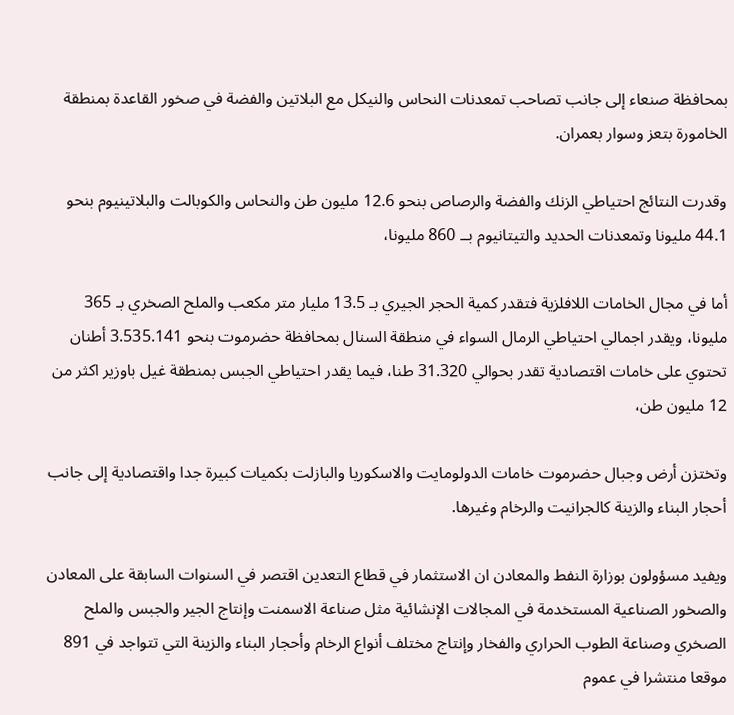بمحافظة صنعاء إلى جانب تصاحب تمعدنات النحاس والنيكل مع البلاتين والفضة في صخور القاعدة بمنطقة الخامورة بتعز وسوار بعمران.

وقدرت النتائج احتياطي الزنك والفضة والرصاص بنحو 12.6 مليون طن والنحاس والكوبالت والبلاتينيوم بنحو 44.1 مليونا وتمعدنات الحديد والتيتانيوم بــ 860 مليونا،

أما في مجال الخامات اللافلزية فتقدر كمية الحجر الجيري بـ 13.5 مليار متر مكعب والملح الصخري بـ 365 مليونا، ويقدر اجمالي احتياطي الرمال السواء في منطقة السنال بمحافظة حضرموت بنحو 3.535.141 أطنان تحتوي على خامات اقتصادية تقدر بحوالي 31.320 طنا، فيما يقدر احتياطي الجبس بمنطقة غيل باوزير اكثر من 12 مليون طن،

وتختزن أرض وجبال حضرموت خامات الدولومايت والاسكوريا والبازلت بكميات كبيرة جدا واقتصادية إلى جانب أحجار البناء والزينة كالجرانيت والرخام وغيرها.

ويفيد مسؤولون بوزارة النفط والمعادن ان الاستثمار في قطاع التعدين اقتصر في السنوات السابقة على المعادن والصخور الصناعية المستخدمة في المجالات الإنشائية مثل صناعة الاسمنت وإنتاج الجير والجبس والملح الصخري وصناعة الطوب الحراري والفخار وإنتاج مختلف أنواع الرخام وأحجار البناء والزينة التي تتواجد في 891 موقعا منتشرا في عموم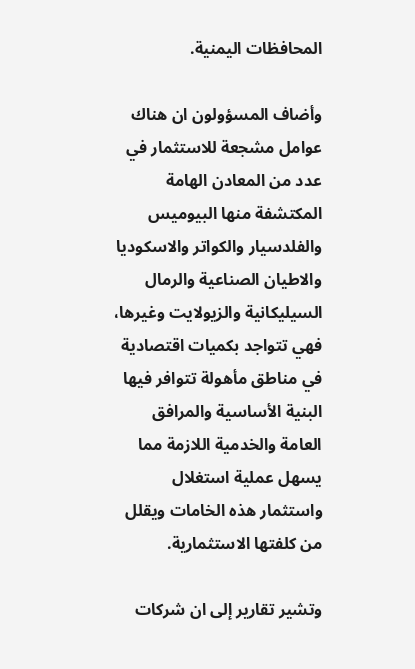المحافظات اليمنية.

وأضاف المسؤولون ان هناك عوامل مشجعة للاستثمار في عدد من المعادن الهامة المكتشفة منها البيوميس والفلدسيار والكواتر والاسكوديا والاطيان الصناعية والرمال السيليكانية والزيولايت وغيرها، فهي تتواجد بكميات اقتصادية في مناطق مأهولة تتوافر فيها البنية الأساسية والمرافق العامة والخدمية اللازمة مما يسهل عملية استغلال واستثمار هذه الخامات ويقلل من كلفتها الاستثمارية.

وتشير تقارير إلى ان شركات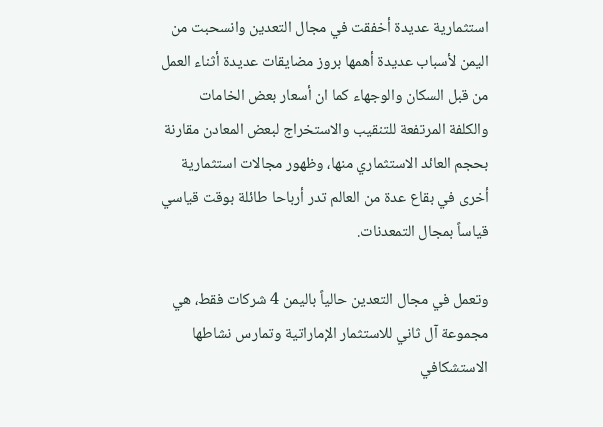استثمارية عديدة أخفقت في مجال التعدين وانسحبت من اليمن لأسباب عديدة أهمها بروز مضايقات عديدة أثناء العمل من قبل السكان والوجهاء كما ان أسعار بعض الخامات والكلفة المرتفعة للتنقيب والاستخراج لبعض المعادن مقارنة بحجم العائد الاستثماري منها، وظهور مجالات استثمارية أخرى في بقاع عدة من العالم تدر أرباحا طائلة بوقت قياسي قياساً بمجال التمعدنات.

وتعمل في مجال التعدين حالياً باليمن 4 شركات فقط، هي مجموعة آل ثاني للاستثمار الإماراتية وتمارس نشاطها الاستشكافي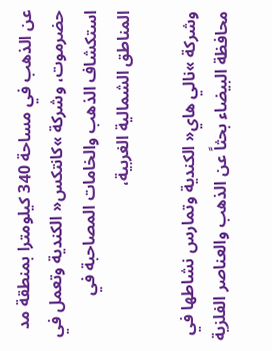عن الذهب في مساحة 340 كيلومترا بمنطقة مد حضرموت، وشركة »كانتكس« الكندية وتعمل في استكشاف الذهب والخامات المصاحبة في المناطق الشمالية الغربية،

وشركة »نالي هاي« الكندية وتمارس نشاطها في محافظة البيضاء بحثاً عن الذهب والعناصر الفلزية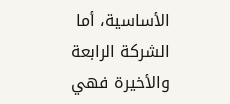الأساسية، أما الشركة الرابعة والأخيرة فهي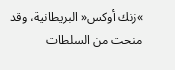»زنك أوكس« البريطانية، وقد منحت من السلطات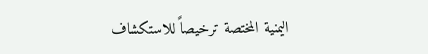اليمنية المختصة ترخيصاً للاستكشاف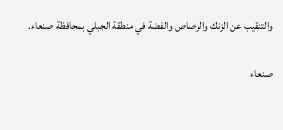والتنقيب عن الزنك والرصاص والفضة في منطقة الجبلي بمحافظة صنعاء.

صنعاء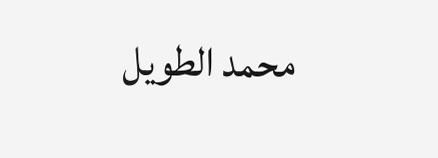محمد الطويل